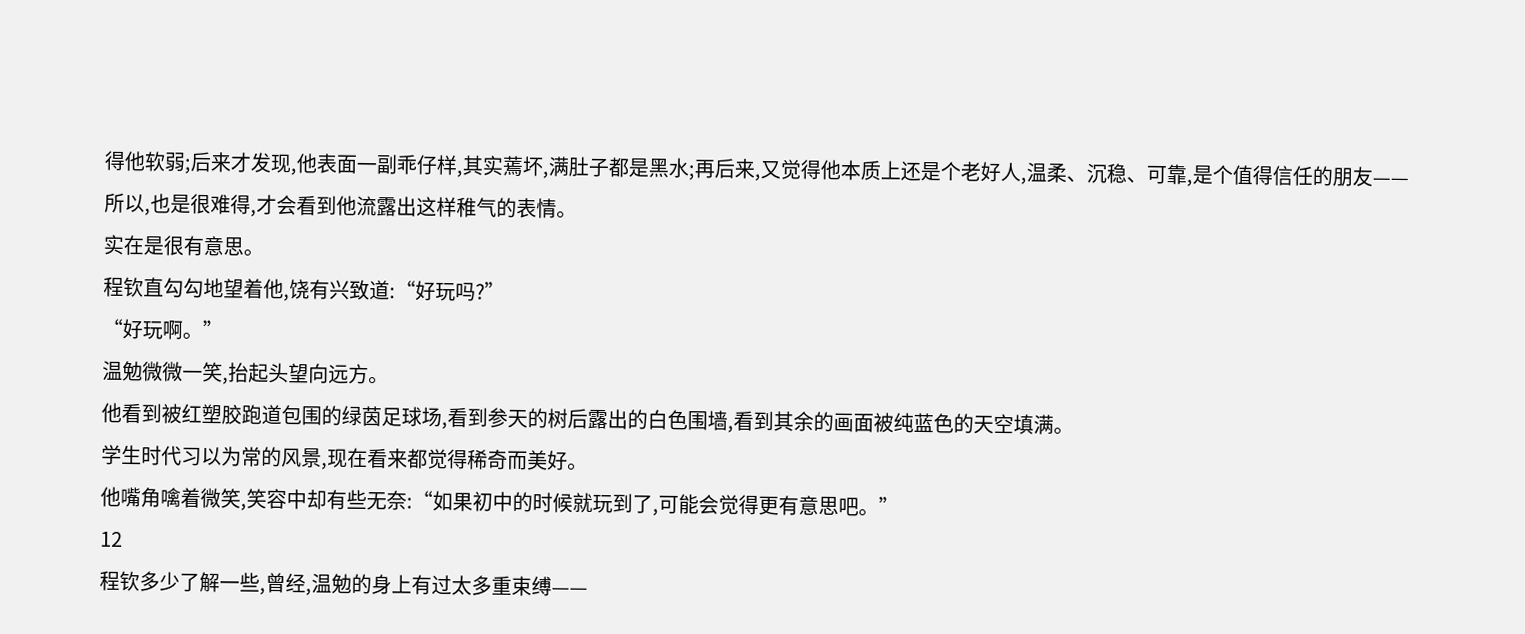得他软弱;后来才发现,他表面一副乖仔样,其实蔫坏,满肚子都是黑水;再后来,又觉得他本质上还是个老好人,温柔、沉稳、可靠,是个值得信任的朋友——
所以,也是很难得,才会看到他流露出这样稚气的表情。
实在是很有意思。
程钦直勾勾地望着他,饶有兴致道:“好玩吗?”
“好玩啊。”
温勉微微一笑,抬起头望向远方。
他看到被红塑胶跑道包围的绿茵足球场,看到参天的树后露出的白色围墙,看到其余的画面被纯蓝色的天空填满。
学生时代习以为常的风景,现在看来都觉得稀奇而美好。
他嘴角噙着微笑,笑容中却有些无奈:“如果初中的时候就玩到了,可能会觉得更有意思吧。”
12
程钦多少了解一些,曾经,温勉的身上有过太多重束缚——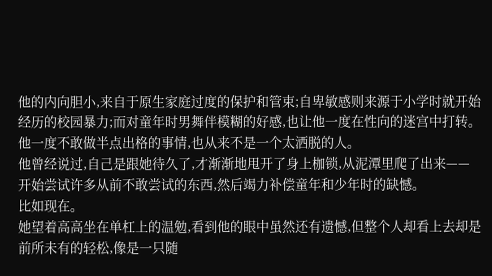他的内向胆小,来自于原生家庭过度的保护和管束;自卑敏感则来源于小学时就开始经历的校园暴力;而对童年时男舞伴模糊的好感,也让他一度在性向的迷宫中打转。
他一度不敢做半点出格的事情,也从来不是一个太洒脱的人。
他曾经说过,自己是跟她待久了,才渐渐地甩开了身上枷锁,从泥潭里爬了出来——
开始尝试许多从前不敢尝试的东西,然后竭力补偿童年和少年时的缺憾。
比如现在。
她望着高高坐在单杠上的温勉,看到他的眼中虽然还有遗憾,但整个人却看上去却是前所未有的轻松,像是一只随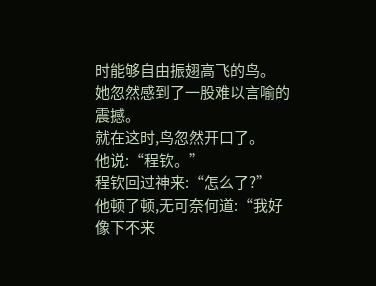时能够自由振翅高飞的鸟。
她忽然感到了一股难以言喻的震撼。
就在这时,鸟忽然开口了。
他说:“程钦。”
程钦回过神来:“怎么了?”
他顿了顿,无可奈何道:“我好像下不来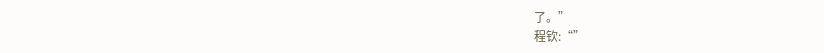了。”
程钦:“”